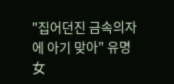"집어던진 금속의자에 아기 맞아" 유명 女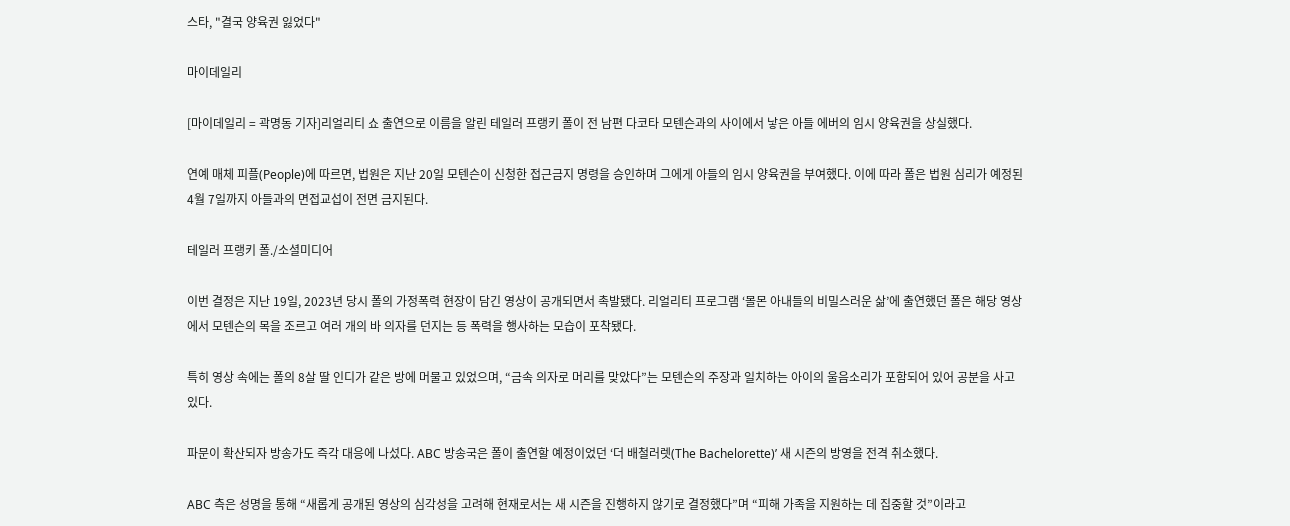스타, "결국 양육권 잃었다"

마이데일리

[마이데일리 = 곽명동 기자]리얼리티 쇼 출연으로 이름을 알린 테일러 프랭키 폴이 전 남편 다코타 모텐슨과의 사이에서 낳은 아들 에버의 임시 양육권을 상실했다.

연예 매체 피플(People)에 따르면, 법원은 지난 20일 모텐슨이 신청한 접근금지 명령을 승인하며 그에게 아들의 임시 양육권을 부여했다. 이에 따라 폴은 법원 심리가 예정된 4월 7일까지 아들과의 면접교섭이 전면 금지된다.

테일러 프랭키 폴./소셜미디어

이번 결정은 지난 19일, 2023년 당시 폴의 가정폭력 현장이 담긴 영상이 공개되면서 촉발됐다. 리얼리티 프로그램 ‘몰몬 아내들의 비밀스러운 삶’에 출연했던 폴은 해당 영상에서 모텐슨의 목을 조르고 여러 개의 바 의자를 던지는 등 폭력을 행사하는 모습이 포착됐다.

특히 영상 속에는 폴의 8살 딸 인디가 같은 방에 머물고 있었으며, “금속 의자로 머리를 맞았다”는 모텐슨의 주장과 일치하는 아이의 울음소리가 포함되어 있어 공분을 사고 있다.

파문이 확산되자 방송가도 즉각 대응에 나섰다. ABC 방송국은 폴이 출연할 예정이었던 ‘더 배철러렛(The Bachelorette)’ 새 시즌의 방영을 전격 취소했다.

ABC 측은 성명을 통해 “새롭게 공개된 영상의 심각성을 고려해 현재로서는 새 시즌을 진행하지 않기로 결정했다”며 “피해 가족을 지원하는 데 집중할 것”이라고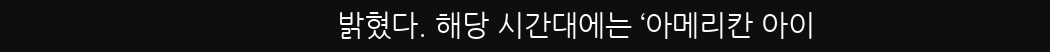밝혔다. 해당 시간대에는 ‘아메리칸 아이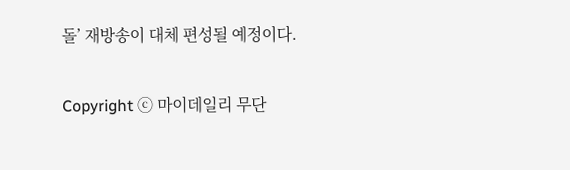돌’ 재방송이 대체 편성될 예정이다.

Copyright ⓒ 마이데일리 무단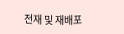전재 및 재배포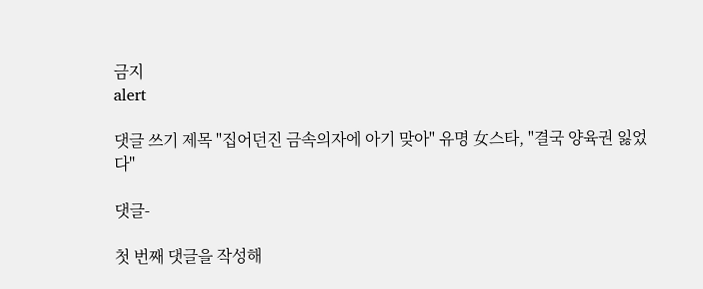금지
alert

댓글 쓰기 제목 "집어던진 금속의자에 아기 맞아" 유명 女스타, "결국 양육권 잃었다"

댓글-

첫 번째 댓글을 작성해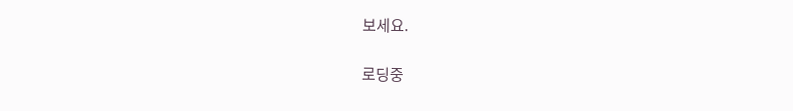보세요.

로딩중